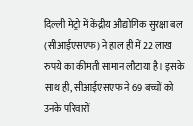दिल्ली मेट्रो में केंद्रीय औद्योगिक सुरक्षा बल (सीआईएसएफ) ने हाल ही में 22 लाख रुपये का कीमती सामान लौटाया है। इसके साथ ही, सीआईएसएफ ने 69 बच्चों को उनके परिवारों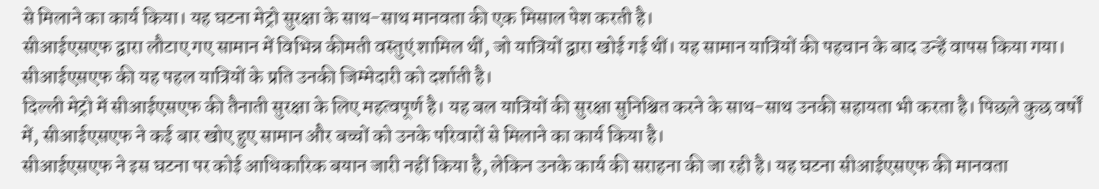से मिलाने का कार्य किया। यह घटना मेट्रो सुरक्षा के साथ-साथ मानवता की एक मिसाल पेश करती है।
सीआईएसएफ द्वारा लौटाए गए सामान में विभिन्न कीमती वस्तुएं शामिल थीं, जो यात्रियों द्वारा खोई गई थीं। यह सामान यात्रियों की पहचान के बाद उन्हें वापस किया गया। सीआईएसएफ की यह पहल यात्रियों के प्रति उनकी जिम्मेदारी को दर्शाती है।
दिल्ली मेट्रो में सीआईएसएफ की तैनाती सुरक्षा के लिए महत्वपूर्ण है। यह बल यात्रियों की सुरक्षा सुनिश्चित करने के साथ-साथ उनकी सहायता भी करता है। पिछले कुछ वर्षों में, सीआईएसएफ ने कई बार खोए हुए सामान और बच्चों को उनके परिवारों से मिलाने का कार्य किया है।
सीआईएसएफ ने इस घटना पर कोई आधिकारिक बयान जारी नहीं किया है, लेकिन उनके कार्य की सराहना की जा रही है। यह घटना सीआईएसएफ की मानवता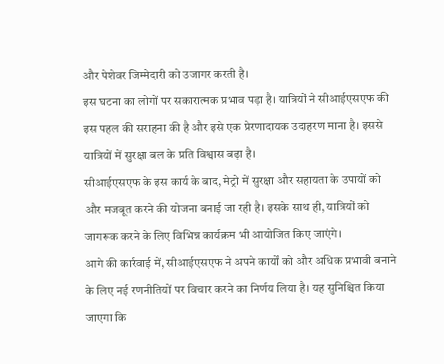और पेशेवर जिम्मेदारी को उजागर करती है।
इस घटना का लोगों पर सकारात्मक प्रभाव पड़ा है। यात्रियों ने सीआईएसएफ की इस पहल की सराहना की है और इसे एक प्रेरणादायक उदाहरण माना है। इससे यात्रियों में सुरक्षा बल के प्रति विश्वास बढ़ा है।
सीआईएसएफ के इस कार्य के बाद, मेट्रो में सुरक्षा और सहायता के उपायों को और मजबूत करने की योजना बनाई जा रही है। इसके साथ ही, यात्रियों को जागरूक करने के लिए विभिन्न कार्यक्रम भी आयोजित किए जाएंगे।
आगे की कार्रवाई में, सीआईएसएफ ने अपने कार्यों को और अधिक प्रभावी बनाने के लिए नई रणनीतियों पर विचार करने का निर्णय लिया है। यह सुनिश्चित किया जाएगा कि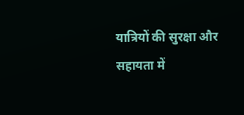यात्रियों की सुरक्षा और सहायता में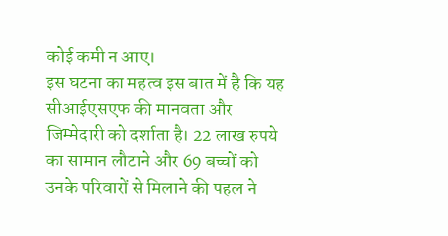कोई कमी न आए।
इस घटना का महत्व इस बात में है कि यह सीआईएसएफ की मानवता और जिम्मेदारी को दर्शाता है। 22 लाख रुपये का सामान लौटाने और 69 बच्चों को उनके परिवारों से मिलाने की पहल ने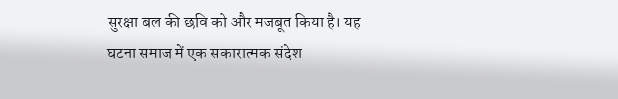सुरक्षा बल की छवि को और मजबूत किया है। यह घटना समाज में एक सकारात्मक संदेश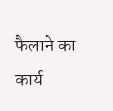फैलाने का कार्य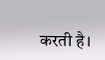करती है।